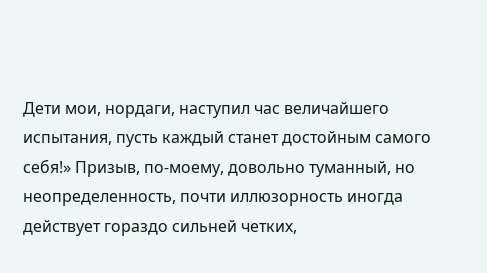Дети мои, нордаги, наступил час величайшего испытания, пусть каждый станет достойным самого себя!» Призыв, по-моему, довольно туманный, но неопределенность, почти иллюзорность иногда действует гораздо сильней четких,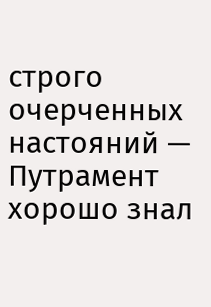строго очерченных настояний — Путрамент хорошо знал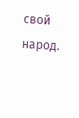свой народ.